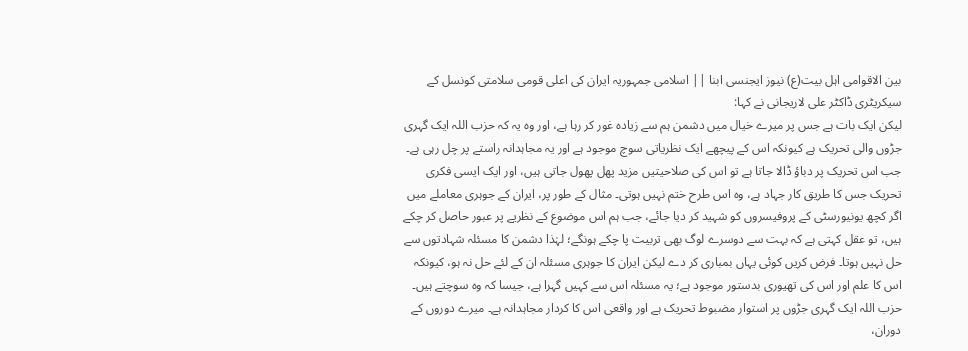بین الاقوامی اہل بیت(ع) نیوز ایجنسی ابنا || اسلامی جمہوریہ ایران کی اعلی قومی سلامتی کونسل کے سیکریٹری ڈاکٹر علی لاریجانی نے کہا:
لیکن ایک بات ہے جس پر میرے خیال میں دشمن ہم سے زیادہ غور کر رہا ہے، اور وہ یہ کہ حزب اللہ ایک گہری جڑوں والی تحریک ہے کیونکہ اس کے پیچھے ایک نظریاتی سوچ موجود ہے اور یہ مجاہدانہ راستے پر چل رہی ہے۔ جب اس تحریک پر دباؤ ڈالا جاتا ہے تو اس کی صلاحیتیں مزید پھل پھول جاتی ہیں، اور ایک ایسی فکری تحریک جس کا طریق کار جہاد ہے، وہ اس طرح ختم نہیں ہوتی۔ مثال کے طور پر، ایران کے جوہری معاملے میں اگر کچھ یونیورسٹی کے پروفیسروں کو شہید کر دیا جائے، جب ہم اس موضوع کے نظریے پر عبور حاصل کر چکے ہیں، تو عقل کہتی ہے کہ بہت سے دوسرے لوگ بھی تربیت پا چکے ہونگے؛ لہٰذا دشمن کا مسئلہ شہادتوں سے حل نہیں ہوتا۔ فرض کریں کوئی یہاں بمباری کر دے لیکن ایران کا جوہری مسئلہ ان کے لئے حل نہ ہو، کیونکہ اس کا علم اور اس کی تھیوری بدستور موجود ہے؛ یہ مسئلہ اس سے کہیں گہرا ہے، جیسا کہ وہ سوچتے ہیں۔
حزب اللہ ایک گہری جڑوں پر استوار مضبوط تحریک ہے اور واقعی اس کا کردار مجاہدانہ ہے۔ میرے دوروں کے دوران،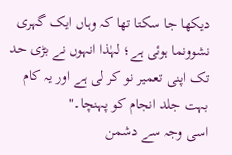دیکھا جا سکتا تھا کہ وہاں ایک گہری نشوونما ہوئی ہے؛ لہٰذا انہوں نے بڑی حد تک اپنی تعمیر نو کر لی ہے اور یہ کام بہت جلد انجام کو پہنچا۔"
اسی وجہ سے دشمن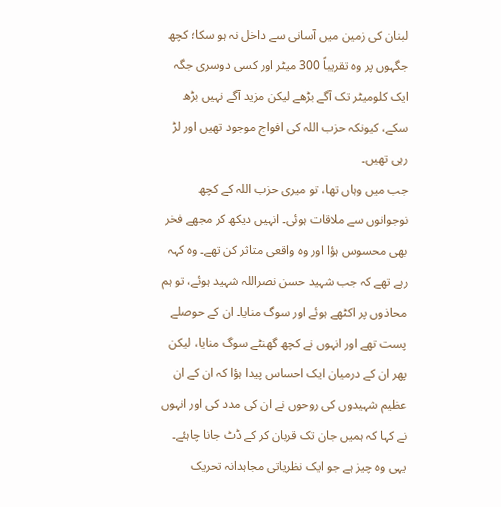لبنان کی زمین میں آسانی سے داخل نہ ہو سکا؛ کچھ جگہوں پر وہ تقریباً 300 میٹر اور کسی دوسری جگہ ایک کلومیٹر تک آگے بڑھے لیکن مزید آگے نہیں بڑھ سکے، کیونکہ حزب اللہ کی افواج موجود تھیں اور لڑ رہی تھیں۔
جب میں وہاں تھا، تو میری حزب اللہ کے کچھ نوجوانوں سے ملاقات ہوئی۔ انہیں دیکھ کر مجھے فخر بھی محسوس ہؤا اور وہ واقعی متاثر کن تھے۔ وہ کہہ رہے تھے کہ جب شہید حسن نصراللہ شہید ہوئے، تو ہم محاذوں پر اکٹھے ہوئے اور سوگ منایا۔ ان کے حوصلے پست تھے اور انہوں نے کچھ گھنٹے سوگ منایا، لیکن پھر ان کے درمیان ایک احساس پیدا ہؤا کہ ان کے ان عظیم شہیدوں کی روحوں نے ان کی مدد کی اور انہوں نے کہا کہ ہمیں جان تک قربان کر کے ڈٹ جانا چاہئے۔ یہی وہ چیز ہے جو ایک نظریاتی مجاہدانہ تحریک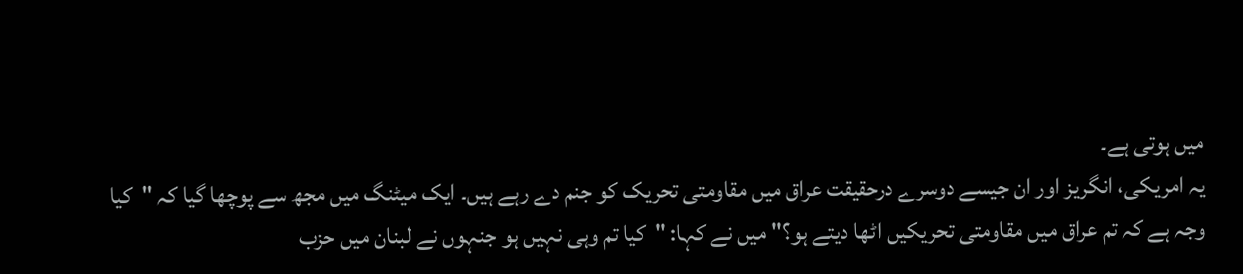میں ہوتی ہے۔
یہ امریکی، انگریز اور ان جیسے دوسرے درحقیقت عراق میں مقاومتی تحریک کو جنم دے رہے ہیں۔ ایک میٹنگ میں مجھ سے پوچھا گیا کہ "کیا وجہ ہے کہ تم عراق میں مقاومتی تحریکیں اٹھا دیتے ہو؟" میں نے کہا: "کیا تم وہی نہیں ہو جنہوں نے لبنان میں حزب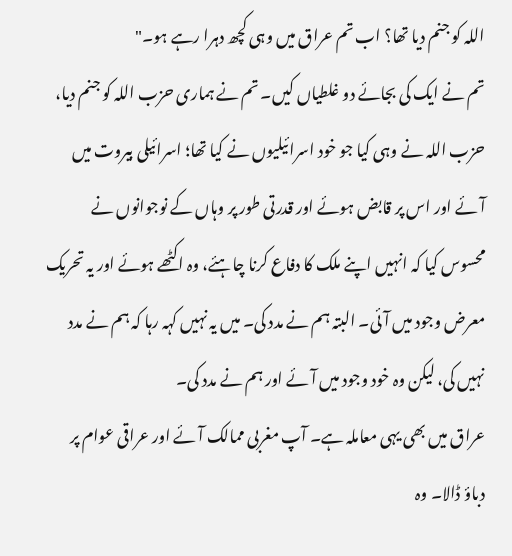اللہ کو جنم دیا تھا؟ اب تم عراق میں وہی کچھ دہرا رہے ہو۔"
تم نے ایک کی بجائے دو غلطیاں کیں۔ تم نے ہماری حزب اللہ کو جنم دیا، حزب اللہ نے وہی کیا جو خود اسرائیلیوں نے کیا تھا؛ اسرائیلی بیروت میں آئے اور اس پر قابض ہوئے اور قدرتی طور پر وہاں کے نوجوانوں نے محسوس کیا کہ انہیں اپنے ملک کا دفاع کرنا چاہئے، وہ اکٹھے ہوئے اور یہ تحریک معرض وجود میں آئی۔ البتہ ہم نے مدد کی۔ میں یہ نہیں کہہ رہا کہ ہم نے مدد نہیں کی، لیکن وہ خود وجود میں آئے اور ہم نے مدد کی۔
عراق میں بھی یہی معاملہ ہے۔ آپ مغربی ممالک آئے اور عراقی عوام پر دباؤ ڈالا۔ وہ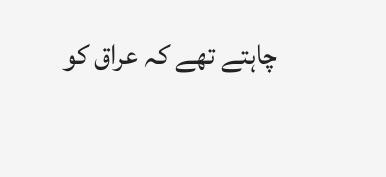چاہتے تھے کہ عراق کو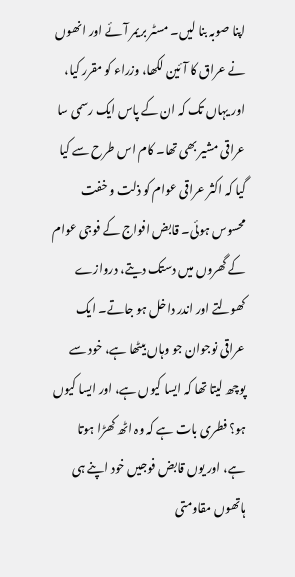اپنا صوبہ بنا لیں۔ مسٹر بریمر آئے اور انھوں نے عراق کا آئین لکھا، وزراء کو مقرر کیا، اور یہاں تک کہ ان کے پاس ایک رسمی سا عراقی مشیر بھی تھا۔ کام اس طرح سے کیا گیا کہ اکثر عراقی عوام کو ذلت و خفت محسوس ہوئی۔ قابض افواج کے فوجی عوام کے گھروں میں دستک دیتے، دروازے کھولتے اور اندر داخل ہو جاتے۔ ایک عراقی نوجوان جو وہاں بیٹھا ہے، خود سے پوچھ لیتا تھا کہ ایسا کیوں ہے، اور ایسا کیوں ہو؟ فطری بات ہے کہ وہ اٹھ کھڑا ہوتا ہے، اور یوں قابض فوجیں خود اپنے ہی ہاتھوں مقاومتی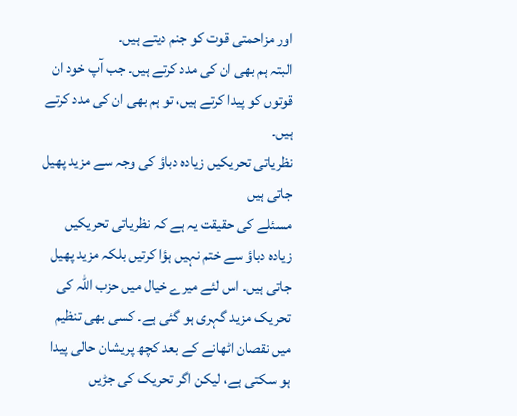اور مزاحمتی قوت کو جنم دیتے ہیں۔
البتہ ہم بھی ان کی مدد کرتے ہیں۔ جب آپ خود ان قوتوں کو پیدا کرتے ہیں، تو ہم بھی ان کی مدد کرتے ہیں۔
نظریاتی تحریکیں زیادہ دباؤ کی وجہ سے مزید پھیل جاتی ہیں
مسئلے کی حقیقت یہ ہے کہ نظریاتی تحریکیں زیادہ دباؤ سے ختم نہیں ہؤا کرتیں بلکہ مزید پھیل جاتی ہیں۔ اس لئے میرے خیال میں حزب اللہ کی تحریک مزید گہری ہو گئی ہے۔ کسی بھی تنظیم میں نقصان اٹھانے کے بعد کچھ پریشان حالی پیدا ہو سکتی ہے، لیکن اگر تحریک کی جڑیں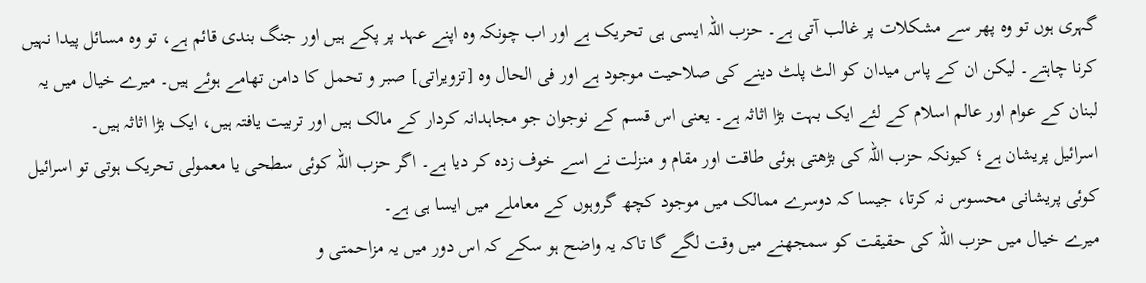گہری ہوں تو وہ پھر سے مشکلات پر غالب آتی ہے۔ حزب اللہ ایسی ہی تحریک ہے اور اب چونکہ وہ اپنے عہد پر پکے ہیں اور جنگ بندی قائم ہے، تو وہ مسائل پیدا نہیں کرنا چاہتے۔ لیکن ان کے پاس میدان کو الٹ پلٹ دینے کی صلاحیت موجود ہے اور فی الحال وہ [تزویراتی] صبر و تحمل کا دامن تھامے ہوئے ہیں۔ میرے خیال میں یہ لبنان کے عوام اور عالم اسلام کے لئے ایک بہت بڑا اثاثہ ہے۔ یعنی اس قسم کے نوجوان جو مجاہدانہ کردار کے مالک ہیں اور تربیت یافتہ ہیں، ایک بڑا اثاثہ ہیں۔
اسرائیل پریشان ہے؛ کیونکہ حزب اللہ کی بڑھتی ہوئی طاقت اور مقام و منزلت نے اسے خوف زدہ کر دیا ہے۔ اگر حزب اللہ کوئی سطحی یا معمولی تحریک ہوتی تو اسرائیل کوئی پریشانی محسوس نہ کرتا، جیسا کہ دوسرے ممالک میں موجود کچھ گروہوں کے معاملے میں ایسا ہی ہے۔
میرے خیال میں حزب اللہ کی حقیقت کو سمجھنے میں وقت لگے گا تاکہ یہ واضح ہو سکے کہ اس دور میں یہ مزاحمتی و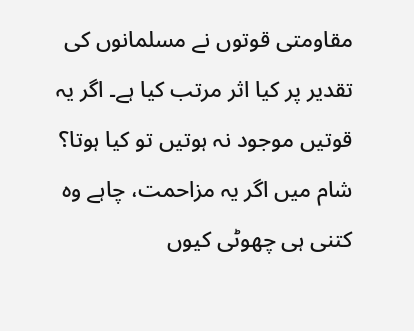مقاومتی قوتوں نے مسلمانوں کی تقدیر پر کیا اثر مرتب کیا ہے۔ اگر یہ قوتیں موجود نہ ہوتیں تو کیا ہوتا؟ شام میں اگر یہ مزاحمت، چاہے وہ کتنی ہی چھوٹی کیوں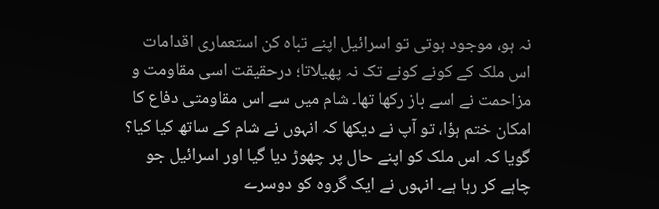نہ ہو، موجود ہوتی تو اسرائیل اپنے تباہ کن استعماری اقدامات اس ملک کے کونے کونے تک نہ پھیلاتا؛ درحقیقت اسی مقاومت و مزاحمت نے اسے باز رکھا تھا۔ شام میں سے اس مقاومتی دفاع کا امکان ختم ہؤا، تو آپ نے دیکھا کہ انہوں نے شام کے ساتھ کیا کیا؟ گویا کہ اس ملک کو اپنے حال پر چھوڑ دیا گیا اور اسرائیل جو چاہے کر رہا ہے۔ انہوں نے ایک گروہ کو دوسرے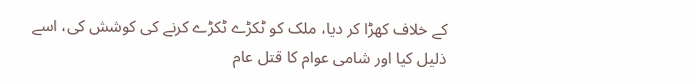کے خلاف کھڑا کر دیا، ملک کو ٹکڑے ٹکڑے کرنے کی کوشش کی، اسے ذلیل کیا اور شامی عوام کا قتل عام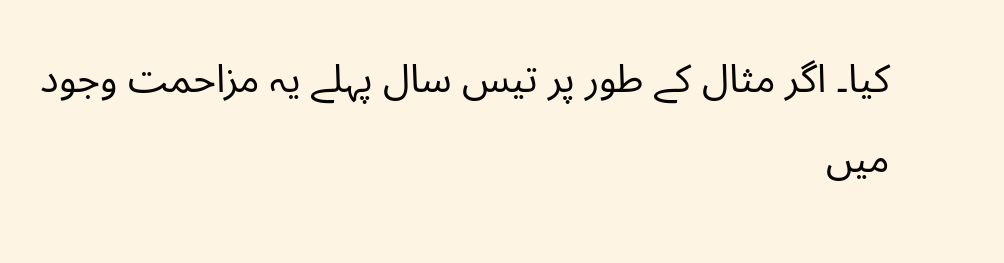کیا۔ اگر مثال کے طور پر تیس سال پہلے یہ مزاحمت وجود میں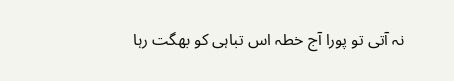نہ آتی تو پورا آج خطہ اس تباہی کو بھگت رہا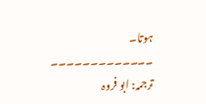ہوتا۔
۔۔۔۔۔۔۔۔۔۔۔۔۔
ترجمہ: ابو فروہ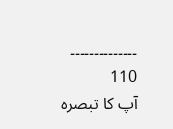۔۔۔۔۔۔۔۔۔۔۔۔۔۔
110
آپ کا تبصرہ